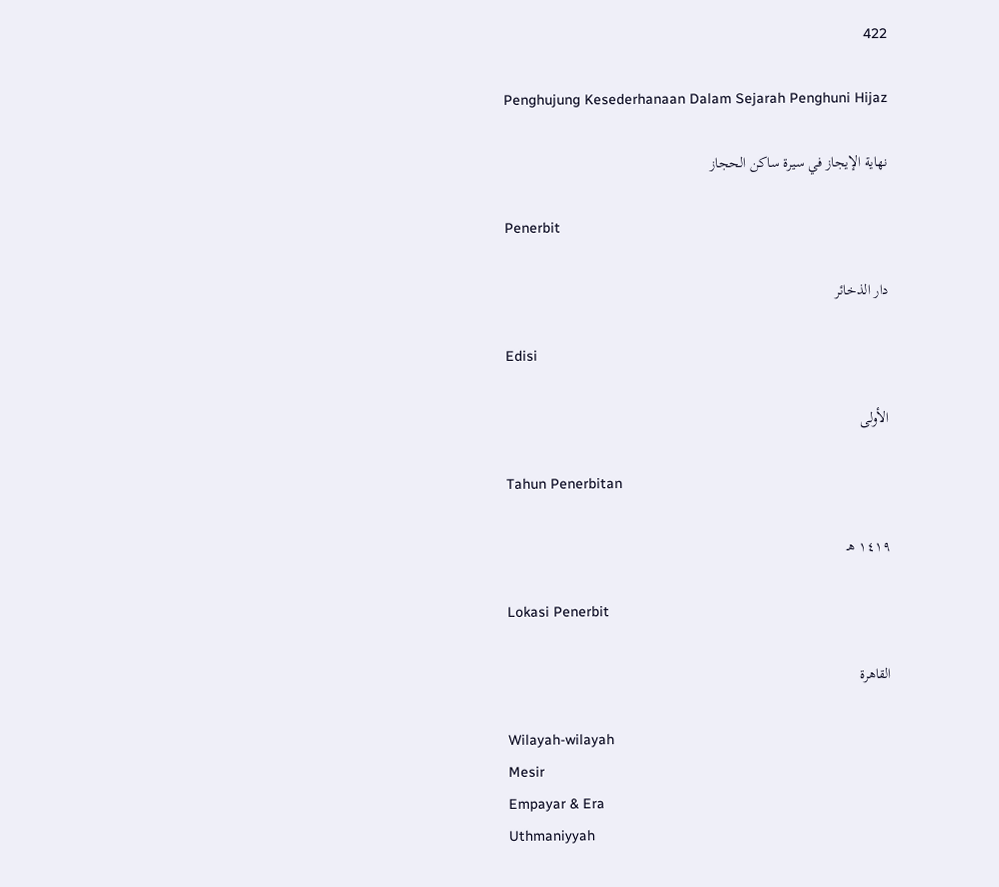422

Penghujung Kesederhanaan Dalam Sejarah Penghuni Hijaz

نهاية الإيجاز في سيرة ساكن الحجاز

Penerbit

دار الذخائر

Edisi

الأولى

Tahun Penerbitan

١٤١٩ هـ

Lokasi Penerbit

القاهرة

Wilayah-wilayah
Mesir
Empayar & Era
Uthmaniyyah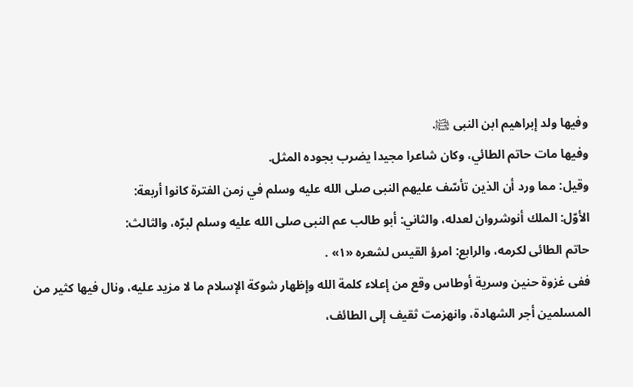وفيها ولد إبراهيم ابن النبى ﵊.
وفيها مات حاتم الطائي، وكان شاعرا مجيدا يضرب بجوده المثل.
وقيل: مما ورد أن الذين تأسّف عليهم النبى صلى الله عليه وسلم في زمن الفترة كانوا أربعة:
الأوّل: الملك أنوشروان لعدله، والثاني: أبو طالب عم النبى صلى الله عليه وسلم لبرّه، والثالث:
حاتم الطائى لكرمه، والرابع: امرؤ القيس لشعره «١» .
ففى غزوة حنين وسرية أوطاس وقع من إعلاء كلمة الله وإظهار شوكة الإسلام ما لا مزيد عليه، ونال فيها كثير من المسلمين أجر الشهادة، وانهزمت ثقيف إلى الطائف،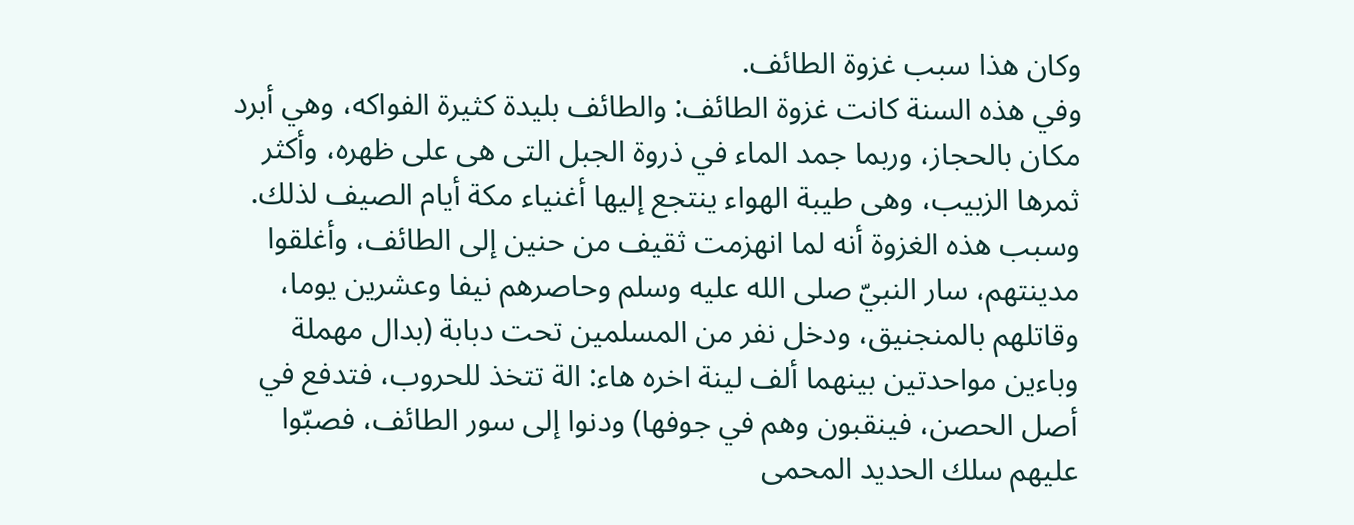وكان هذا سبب غزوة الطائف.
وفي هذه السنة كانت غزوة الطائف: والطائف بليدة كثيرة الفواكه، وهي أبرد مكان بالحجاز، وربما جمد الماء في ذروة الجبل التى هى على ظهره، وأكثر ثمرها الزبيب، وهى طيبة الهواء ينتجع إليها أغنياء مكة أيام الصيف لذلك.
وسبب هذه الغزوة أنه لما انهزمت ثقيف من حنين إلى الطائف، وأغلقوا مدينتهم، سار النبيّ صلى الله عليه وسلم وحاصرهم نيفا وعشرين يوما، وقاتلهم بالمنجنيق، ودخل نفر من المسلمين تحت دبابة (بدال مهملة وباءين مواحدتين بينهما ألف لينة اخره هاء: الة تتخذ للحروب، فتدفع في أصل الحصن، فينقبون وهم في جوفها) ودنوا إلى سور الطائف، فصبّوا عليهم سلك الحديد المحمى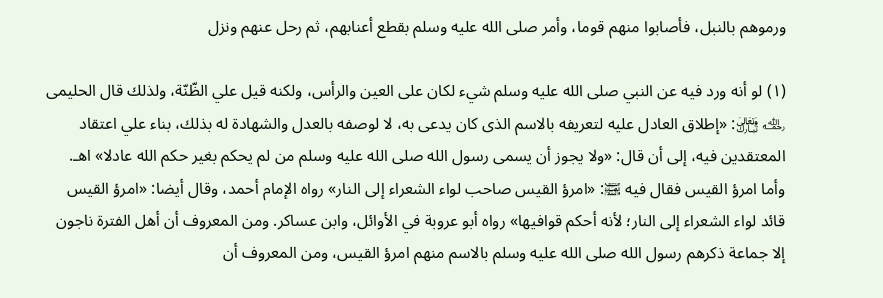ورموهم بالنبل، فأصابوا منهم قوما، وأمر صلى الله عليه وسلم بقطع أعنابهم، ثم رحل عنهم ونزل

(١) لو أنه ورد فيه عن النبي صلى الله عليه وسلم شيء لكان على العين والرأس، ولكنه قيل علي الظّنّة، ولذلك قال الحليمى ﵀ ﵎: «إطلاق العادل عليه لتعريفه بالاسم الذى كان يدعى به، لا لوصفه بالعدل والشهادة له بذلك، بناء علي اعتقاد المعتقدين فيه، إلى أن قال: «ولا يجوز أن يسمى رسول الله صلى الله عليه وسلم من لم يحكم بغير حكم الله عادلا» اهـ. وأما امرؤ القيس فقال فيه ﵊: «امرؤ القيس صاحب لواء الشعراء إلى النار» رواه الإمام أحمد، وقال أيضا: «امرؤ القيس قائد لواء الشعراء إلى النار؛ لأنه أحكم قوافيها» رواه أبو عروبة في الأوائل، وابن عساكر. ومن المعروف أن أهل الفترة ناجون إلا جماعة ذكرهم رسول الله صلى الله عليه وسلم بالاسم منهم امرؤ القيس، ومن المعروف أن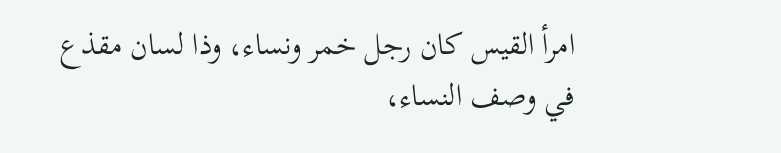امرأ القيس كان رجل خمر ونساء، وذا لسان مقذع في وصف النساء،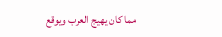مما كان يهيج العرب ويوقع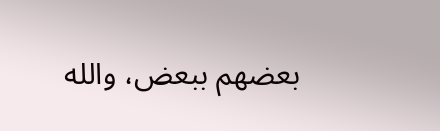بعضهم ببعض، والله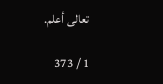تعالى أعلم.

1 / 373